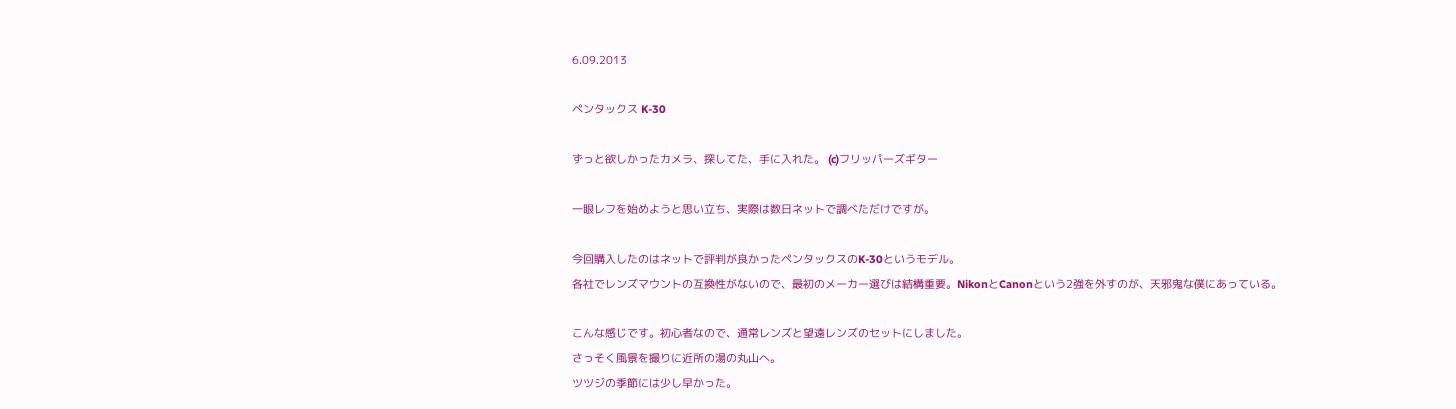6.09.2013

ペンタックス K-30

ずっと欲しかったカメラ、探してた、手に入れた。 (c)フリッパーズギター

一眼レフを始めようと思い立ち、実際は数日ネットで調べただけですが。

今回購入したのはネットで評判が良かったペンタックスのK-30というモデル。
各社でレンズマウントの互換性がないので、最初のメーカー選びは結構重要。NikonとCanonという2強を外すのが、天邪鬼な僕にあっている。

こんな感じです。初心者なので、通常レンズと望遠レンズのセットにしました。
さっそく風景を撮りに近所の湯の丸山へ。
ツツジの季節には少し早かった。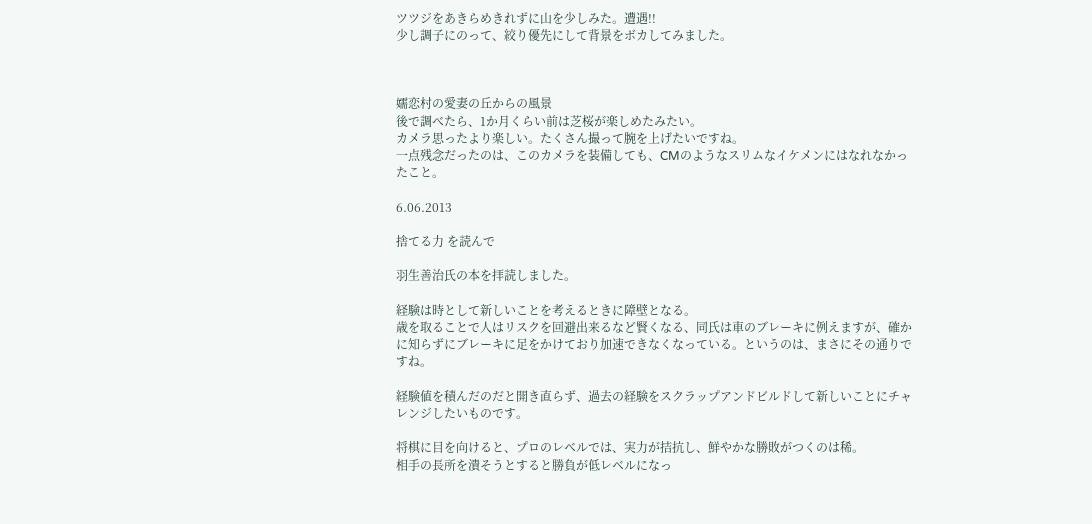ツツジをあきらめきれずに山を少しみた。遭遇!!
少し調子にのって、絞り優先にして背景をボカしてみました。



嬬恋村の愛妻の丘からの風景
後で調べたら、1か月くらい前は芝桜が楽しめたみたい。
カメラ思ったより楽しい。たくさん撮って腕を上げたいですね。
一点残念だったのは、このカメラを装備しても、CMのようなスリムなイケメンにはなれなかったこと。

6.06.2013

捨てる力 を読んで

羽生善治氏の本を拝読しました。

経験は時として新しいことを考えるときに障壁となる。
歳を取ることで人はリスクを回避出来るなど賢くなる、同氏は車のブレーキに例えますが、確かに知らずにブレーキに足をかけており加速できなくなっている。というのは、まさにその通りですね。

経験値を積んだのだと開き直らず、過去の経験をスクラップアンドビルドして新しいことにチャレンジしたいものです。

将棋に目を向けると、プロのレベルでは、実力が拮抗し、鮮やかな勝敗がつくのは稀。
相手の長所を潰そうとすると勝負が低レベルになっ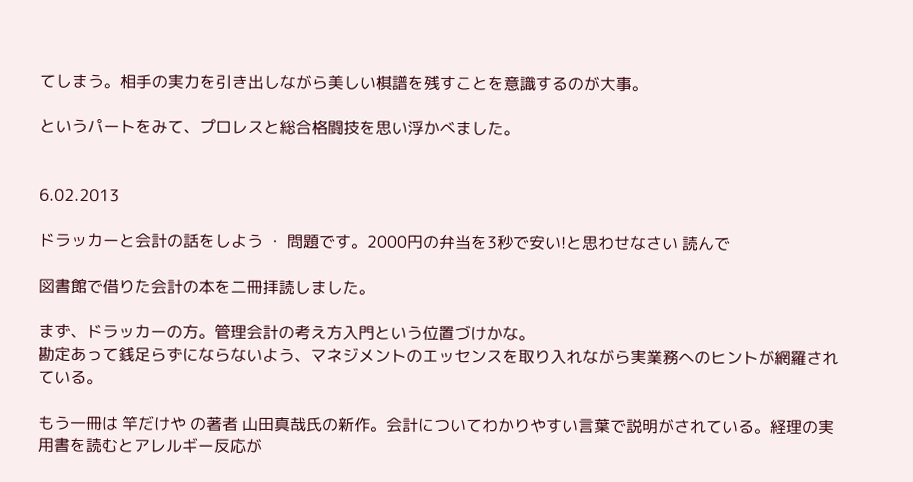てしまう。相手の実力を引き出しながら美しい棋譜を残すことを意識するのが大事。

というパートをみて、プロレスと総合格闘技を思い浮かべました。


6.02.2013

ドラッカーと会計の話をしよう ・ 問題です。2000円の弁当を3秒で安い!と思わせなさい 読んで

図書館で借りた会計の本を二冊拝読しました。

まず、ドラッカーの方。管理会計の考え方入門という位置づけかな。
勘定あって銭足らずにならないよう、マネジメントのエッセンスを取り入れながら実業務へのヒントが網羅されている。

もう一冊は 竿だけや の著者 山田真哉氏の新作。会計についてわかりやすい言葉で説明がされている。経理の実用書を読むとアレルギー反応が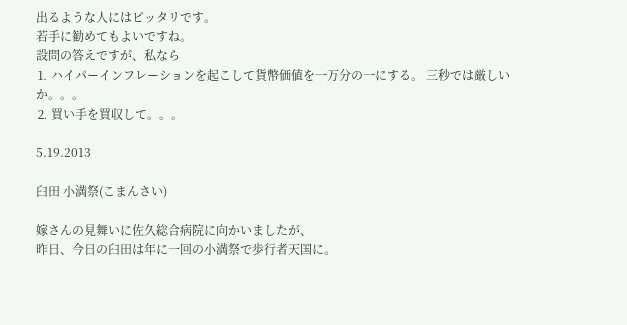出るような人にはピッタリです。
若手に勧めてもよいですね。
設問の答えですが、私なら
⒈ ハイパーインフレーションを起こして貨幣価値を一万分の一にする。 三秒では厳しいか。。。
⒉ 買い手を買収して。。。

5.19.2013

臼田 小満祭(こまんさい)

嫁さんの見舞いに佐久総合病院に向かいましたが、
昨日、今日の臼田は年に一回の小満祭で歩行者天国に。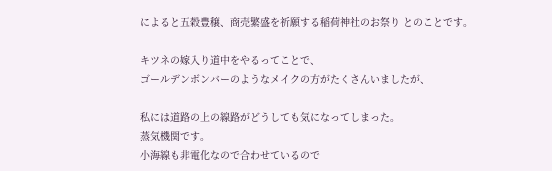によると五穀豊穣、商売繁盛を祈願する稲荷神社のお祭り とのことです。

キツネの嫁入り道中をやるってことで、
ゴールデンボンバーのようなメイクの方がたくさんいましたが、

私には道路の上の線路がどうしても気になってしまった。
蒸気機関です。
小海線も非電化なので合わせているので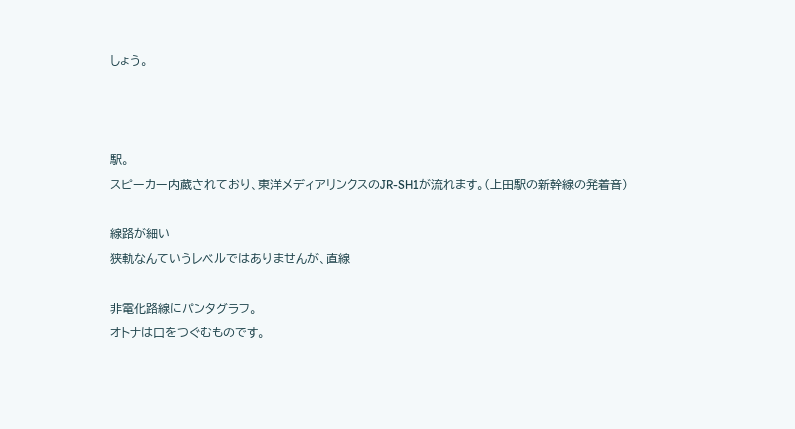しょう。



駅。
スピーカー内蔵されており、東洋メディアリンクスのJR-SH1が流れます。(上田駅の新幹線の発着音)

線路が細い
狭軌なんていうレベルではありませんが、直線

非電化路線にパンタグラフ。
オトナは口をつぐむものです。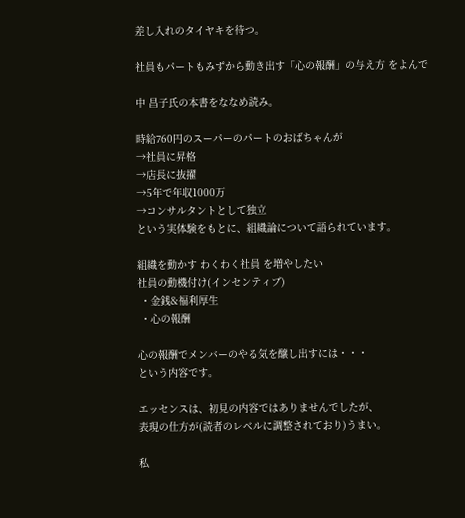差し入れのタイヤキを待つ。

社員もパートもみずから動き出す「心の報酬」の与え方 をよんで

中 昌子氏の本書をななめ読み。

時給760円のスーパーのパートのおばちゃんが
→社員に昇格
→店長に抜擢
→5年で年収1000万
→コンサルタントとして独立
という実体験をもとに、組織論について語られています。

組織を動かす わくわく社員 を増やしたい
社員の動機付け(インセンティブ)
 ・金銭&福利厚生
 ・心の報酬

心の報酬でメンバーのやる気を醸し出すには・・・
という内容です。

エッセンスは、初見の内容ではありませんでしたが、
表現の仕方が(読者のレベルに調整されており)うまい。

私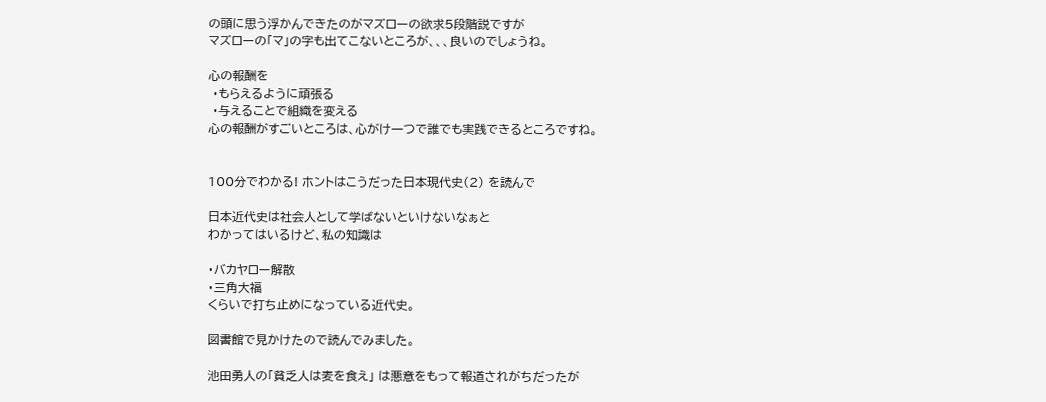の頭に思う浮かんできたのがマズローの欲求5段階説ですが
マズローの「マ」の字も出てこないところが、、、良いのでしょうね。

心の報酬を
 ・もらえるように頑張る
 ・与えることで組織を変える
心の報酬がすごいところは、心がけ一つで誰でも実践できるところですね。


100分でわかる! ホントはこうだった日本現代史(2) を読んで

日本近代史は社会人として学ばないといけないなぁと
わかってはいるけど、私の知識は

・バカヤロー解散
・三角大福
くらいで打ち止めになっている近代史。

図書館で見かけたので読んでみました。

池田勇人の「貧乏人は麦を食え」 は悪意をもって報道されがちだったが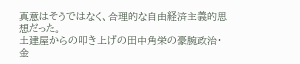真意はそうではなく、合理的な自由経済主義的思想だった。
土建屋からの叩き上げの田中角栄の豪腕政治・金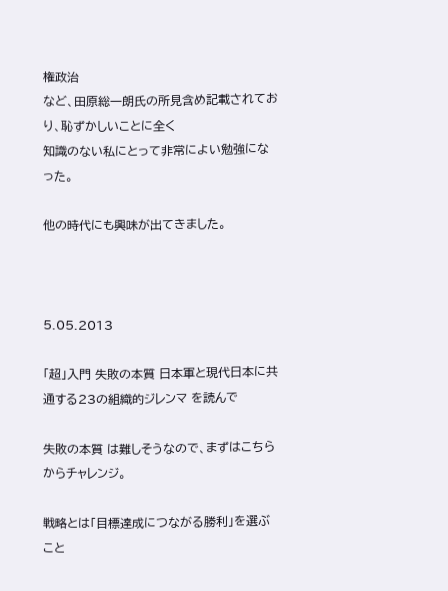権政治
など、田原総一朗氏の所見含め記載されており、恥ずかしいことに全く
知識のない私にとって非常によい勉強になった。

他の時代にも興味が出てきました。



5.05.2013

「超」入門 失敗の本質 日本軍と現代日本に共通する23の組織的ジレンマ を読んで

失敗の本質 は難しそうなので、まずはこちらからチャレンジ。

戦略とは「目標達成につながる勝利」を選ぶこと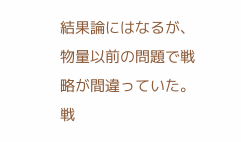結果論にはなるが、物量以前の問題で戦略が間違っていた。戦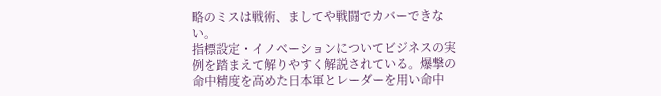略のミスは戦術、ましてや戦闘でカバーできない。
指標設定・イノベーションについてビジネスの実例を踏まえて解りやすく解説されている。爆撃の命中精度を高めた日本軍とレーダーを用い命中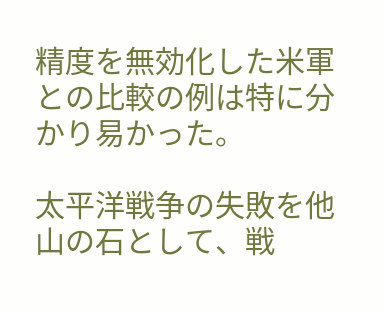精度を無効化した米軍との比較の例は特に分かり易かった。

太平洋戦争の失敗を他山の石として、戦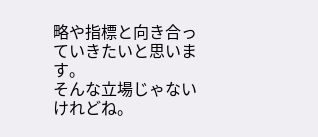略や指標と向き合っていきたいと思います。
そんな立場じゃないけれどね。